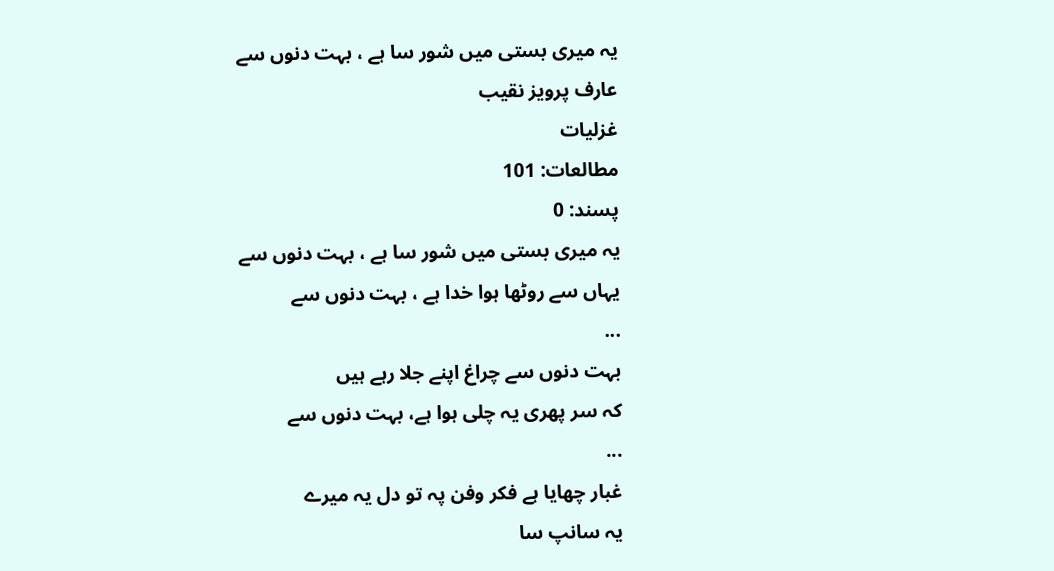یہ میری بستی میں شور سا ہے ، بہت دنوں سے
عارف پرویز نقیب
غزلیات
مطالعات: 101
پسند: 0
یہ میری بستی میں شور سا ہے ، بہت دنوں سے
یہاں سے روٹھا ہوا خدا ہے ، بہت دنوں سے
...
بہت دنوں سے چراغ اپنے جلا رہے ہیں
کہ سر پھری یہ چلی ہوا ہے، بہت دنوں سے
...
غبار چھایا ہے فکر وفن پہ تو دل یہ میرے
یہ سانپ سا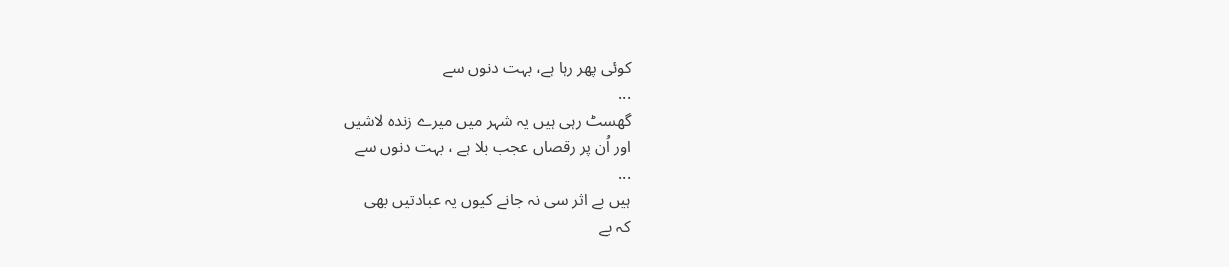کوئی پھر رہا ہے، بہت دنوں سے
...
گھسٹ رہی ہیں یہ شہر میں میرے زندہ لاشیں
اور اُن پر رقصاں عجب بلا ہے ، بہت دنوں سے
...
ہیں بے اثر سی نہ جانے کیوں یہ عبادتیں بھی
کہ بے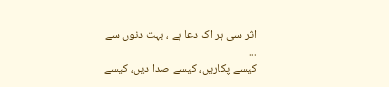اثر سی ہر اک دعا ہے ، بہت دنوں سے
...
کیسے پکاریں، کیسے صدا دیں، کیسے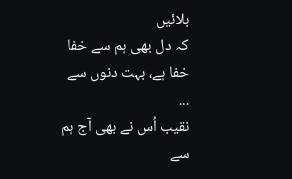بلائیں
کہ دل بھی ہم سے خفا خفا ہے، بہت دنوں سے
...
نقیب اُس نے بھی آج ہم سے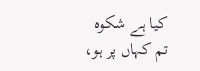کیا ہے شکوہ
تم کہاں پر ہو،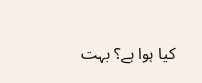کیا ہوا ہے؟ بہت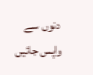دنوں سے
واپس جائیں